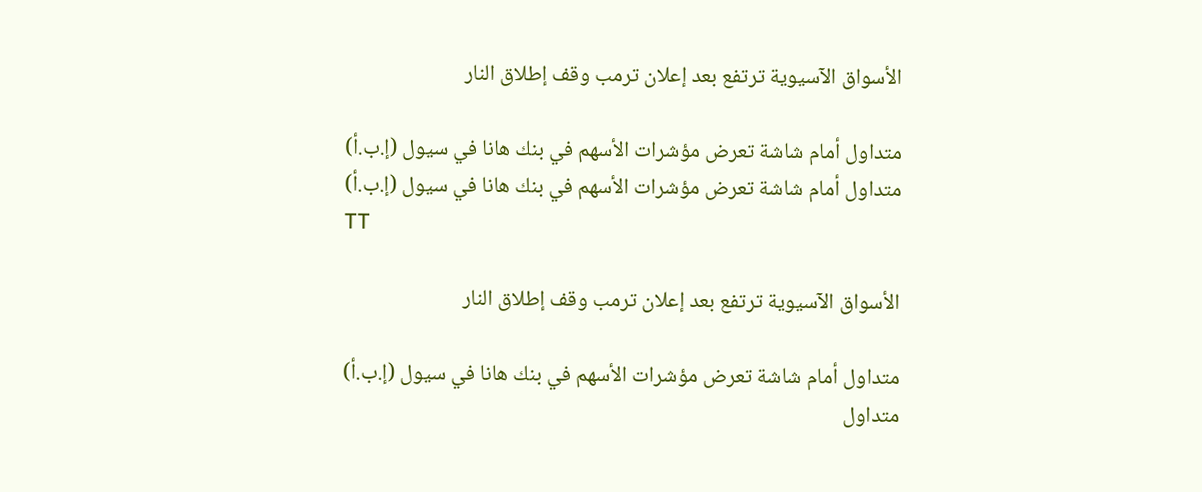الأسواق الآسيوية ترتفع بعد إعلان ترمب وقف إطلاق النار

متداول أمام شاشة تعرض مؤشرات الأسهم في بنك هانا في سيول (إ.ب.أ)
متداول أمام شاشة تعرض مؤشرات الأسهم في بنك هانا في سيول (إ.ب.أ)
TT

الأسواق الآسيوية ترتفع بعد إعلان ترمب وقف إطلاق النار

متداول أمام شاشة تعرض مؤشرات الأسهم في بنك هانا في سيول (إ.ب.أ)
متداول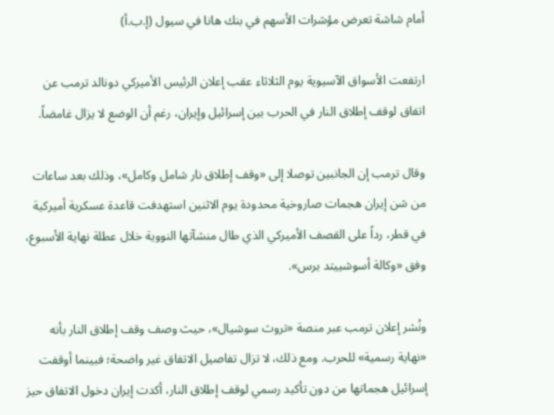أمام شاشة تعرض مؤشرات الأسهم في بنك هانا في سيول (إ.ب.أ)

ارتفعت الأسواق الآسيوية يوم الثلاثاء عقب إعلان الرئيس الأميركي دونالد ترمب عن اتفاق لوقف إطلاق النار في الحرب بين إسرائيل وإيران، رغم أن الوضع لا يزال غامضاً.

وقال ترمب إن الجانبين توصلا إلى «وقف إطلاق نار شامل وكامل»، وذلك بعد ساعات من شن إيران هجمات صاروخية محدودة يوم الاثنين استهدفت قاعدة عسكرية أميركية في قطر، رداً على القصف الأميركي الذي طال منشآتها النووية خلال عطلة نهاية الأسبوع، وفق «وكالة أسوشييتد برس».

ونُشر إعلان ترمب عبر منصة «تروث سوشيال»، حيث وصف وقف إطلاق النار بأنه «نهاية رسمية» للحرب. ومع ذلك، لا تزال تفاصيل الاتفاق غير واضحة؛ فبينما أوقفت إسرائيل هجماتها من دون تأكيد رسمي لوقف إطلاق النار، أكدت إيران دخول الاتفاق حيز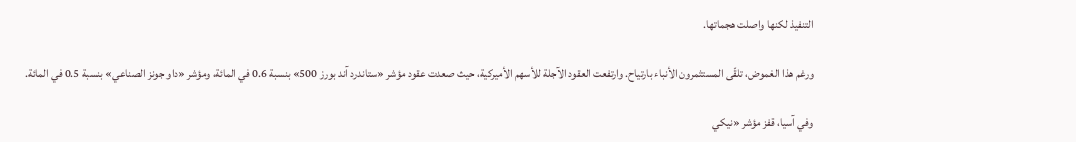التنفيذ لكنها واصلت هجماتها.

ورغم هذا الغموض، تلقّى المستثمرون الأنباء بارتياح. وارتفعت العقود الآجلة للأسهم الأميركية، حيث صعدت عقود مؤشر «ستاندرد آند بورز 500» بنسبة 0.6 في المائة، ومؤشر «داو جونز الصناعي» بنسبة 0.5 في المائة.

وفي آسيا، قفز مؤشر «نيكي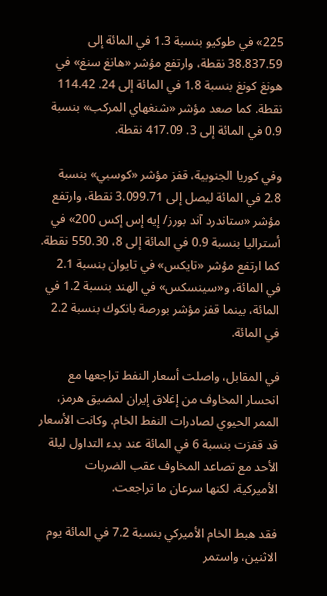225» في طوكيو بنسبة 1.3 في المائة إلى 38.837.59 نقطة، وارتفع مؤشر «هانغ سنغ» في هونغ كونغ بنسبة 1.8 في المائة إلى 24. 114.42 نقطة. كما صعد مؤشر «شنغهاي المركب» بنسبة 0.9 في المائة إلى 3. 417.09 نقطة.

وفي كوريا الجنوبية، قفز مؤشر «كوسبي» بنسبة 2.8 في المائة ليصل إلى 3.099.71 نقطة، وارتفع مؤشر «ستاندرد آند بورز/ إيه إس إكس 200» في أستراليا بنسبة 0.9 في المائة إلى 8، 550.30 نقطة. كما ارتفع مؤشر «تايكس» في تايوان بنسبة 2.1 في المائة، و«سينسكس» في الهند بنسبة 1.2 في المائة، بينما قفز مؤشر بورصة بانكوك بنسبة 2.2 في المائة.

في المقابل، واصلت أسعار النفط تراجعها مع انحسار المخاوف من إغلاق إيران لمضيق هرمز، الممر الحيوي لصادرات النفط الخام. وكانت الأسعار قد قفزت بنسبة 6 في المائة عند بدء التداول ليلة الأحد مع تصاعد المخاوف عقب الضربات الأميركية، لكنها سرعان ما تراجعت.

فقد هبط الخام الأميركي بنسبة 7.2 في المائة يوم الاثنين، واستمر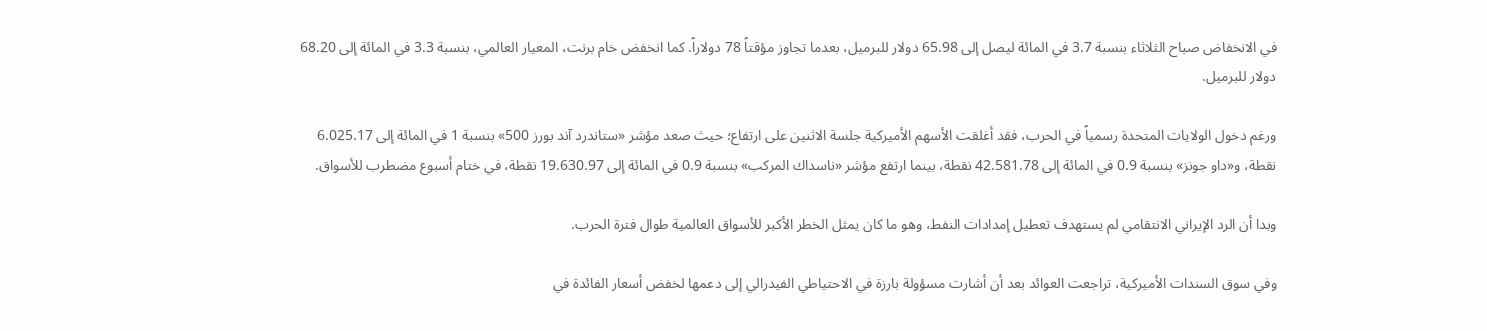في الانخفاض صباح الثلاثاء بنسبة 3.7 في المائة ليصل إلى 65.98 دولار للبرميل، بعدما تجاوز مؤقتاً 78 دولاراً. كما انخفض خام برنت، المعيار العالمي، بنسبة 3.3 في المائة إلى 68.20 دولار للبرميل.

ورغم دخول الولايات المتحدة رسمياً في الحرب، فقد أغلقت الأسهم الأميركية جلسة الاثنين على ارتفاع؛ حيث صعد مؤشر «ستاندرد آند بورز 500» بنسبة 1 في المائة إلى 6.025.17 نقطة، و«داو جونز» بنسبة 0.9 في المائة إلى 42.581.78 نقطة، بينما ارتفع مؤشر «ناسداك المركب» بنسبة 0.9 في المائة إلى 19.630.97 نقطة، في ختام أسبوع مضطرب للأسواق.

وبدا أن الرد الإيراني الانتقامي لم يستهدف تعطيل إمدادات النفط، وهو ما كان يمثل الخطر الأكبر للأسواق العالمية طوال فترة الحرب.

وفي سوق السندات الأميركية، تراجعت العوائد بعد أن أشارت مسؤولة بارزة في الاحتياطي الفيدرالي إلى دعمها لخفض أسعار الفائدة في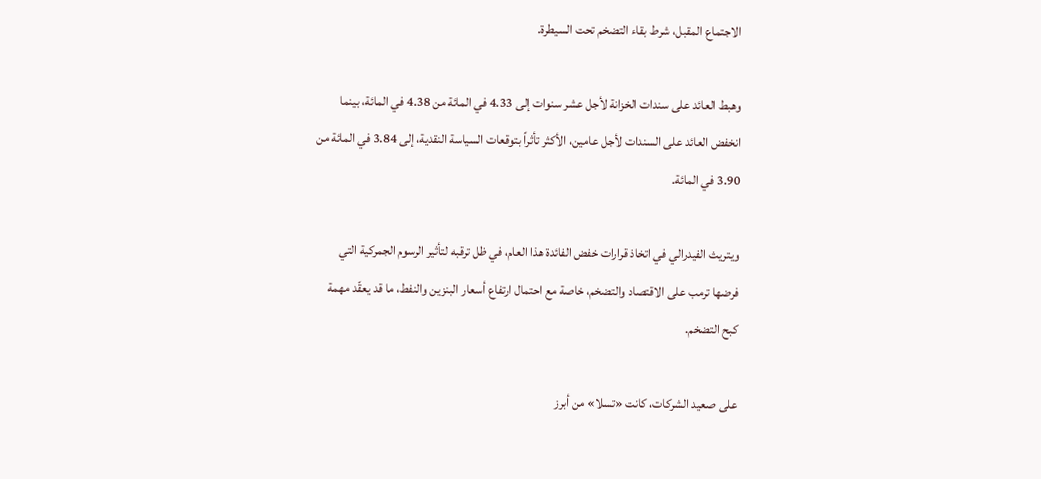الاجتماع المقبل، شرط بقاء التضخم تحت السيطرة.

وهبط العائد على سندات الخزانة لأجل عشر سنوات إلى 4.33 في المائة من 4.38 في المائة، بينما انخفض العائد على السندات لأجل عامين، الأكثر تأثراً بتوقعات السياسة النقدية، إلى 3.84 في المائة من 3.90 في المائة.

ويتريث الفيدرالي في اتخاذ قرارات خفض الفائدة هذا العام، في ظل ترقبه لتأثير الرسوم الجمركية التي فرضها ترمب على الاقتصاد والتضخم، خاصة مع احتمال ارتفاع أسعار البنزين والنفط، ما قد يعقّد مهمة كبح التضخم.

على صعيد الشركات، كانت «تسلا» من أبرز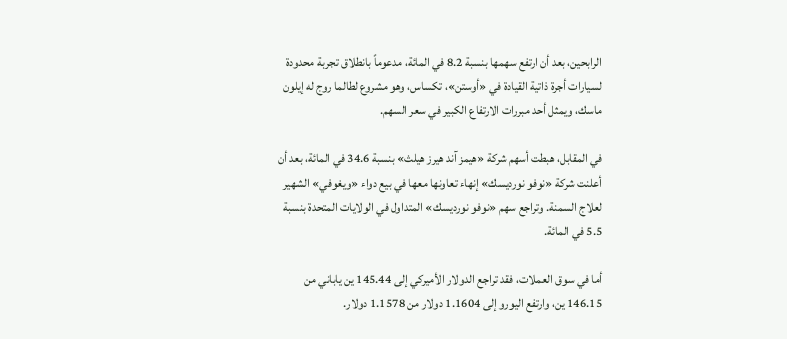الرابحين، بعد أن ارتفع سهمها بنسبة 8.2 في المائة، مدعوماً بانطلاق تجربة محدودة لسيارات أجرة ذاتية القيادة في «أوستن»، تكساس، وهو مشروع لطالما روج له إيلون ماسك، ويمثل أحد مبررات الارتفاع الكبير في سعر السهم.

في المقابل، هبطت أسهم شركة «هيمز آند هيرز هيلث» بنسبة 34.6 في المائة، بعد أن أعلنت شركة «نوفو نورديسك» إنهاء تعاونها معها في بيع دواء «ويغوفي» الشهير لعلاج السمنة. وتراجع سهم «نوفو نورديسك» المتداول في الولايات المتحدة بنسبة 5.5 في المائة.

أما في سوق العملات، فقد تراجع الدولار الأميركي إلى 145.44 ين ياباني من 146.15 ين، وارتفع اليورو إلى 1.1604 دولار من 1.1578 دولار.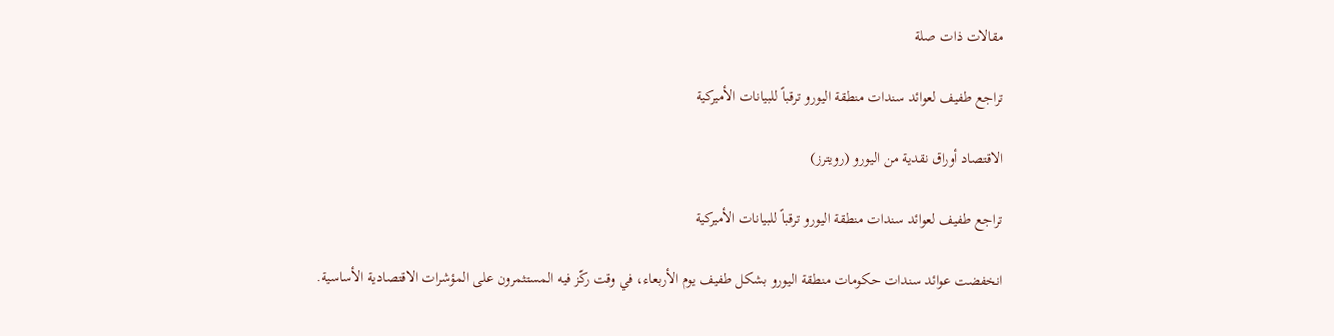مقالات ذات صلة

تراجع طفيف لعوائد سندات منطقة اليورو ترقباً للبيانات الأميركية

الاقتصاد أوراق نقدية من اليورو (رويترز)

تراجع طفيف لعوائد سندات منطقة اليورو ترقباً للبيانات الأميركية

انخفضت عوائد سندات حكومات منطقة اليورو بشكل طفيف يوم الأربعاء، في وقت ركّز فيه المستثمرون على المؤشرات الاقتصادية الأساسية.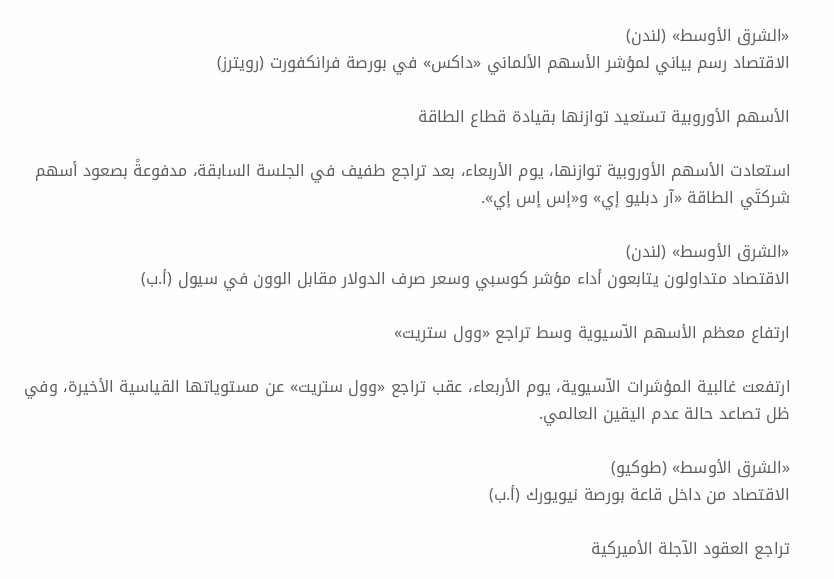«الشرق الأوسط» (لندن)
الاقتصاد رسم بياني لمؤشر الأسهم الألماني «داكس» في بورصة فرانكفورت (رويترز)

الأسهم الأوروبية تستعيد توازنها بقيادة قطاع الطاقة

استعادت الأسهم الأوروبية توازنها، يوم الأربعاء، بعد تراجع طفيف في الجلسة السابقة، مدفوعةً بصعود أسهم شركتَي الطاقة «آر دبليو إي» و«إس إس إي».

«الشرق الأوسط» (لندن)
الاقتصاد متداولون يتابعون أداء مؤشر كوسبي وسعر صرف الدولار مقابل الوون في سيول (أ.ب)

ارتفاع معظم الأسهم الآسيوية وسط تراجع «وول ستريت»

ارتفعت غالبية المؤشرات الآسيوية، يوم الأربعاء، عقب تراجع «وول ستريت» عن مستوياتها القياسية الأخيرة، وفي ظل تصاعد حالة عدم اليقين العالمي.

«الشرق الأوسط» (طوكيو)
الاقتصاد من داخل قاعة بورصة نيويورك (أ.ب)

تراجع العقود الآجلة الأميركية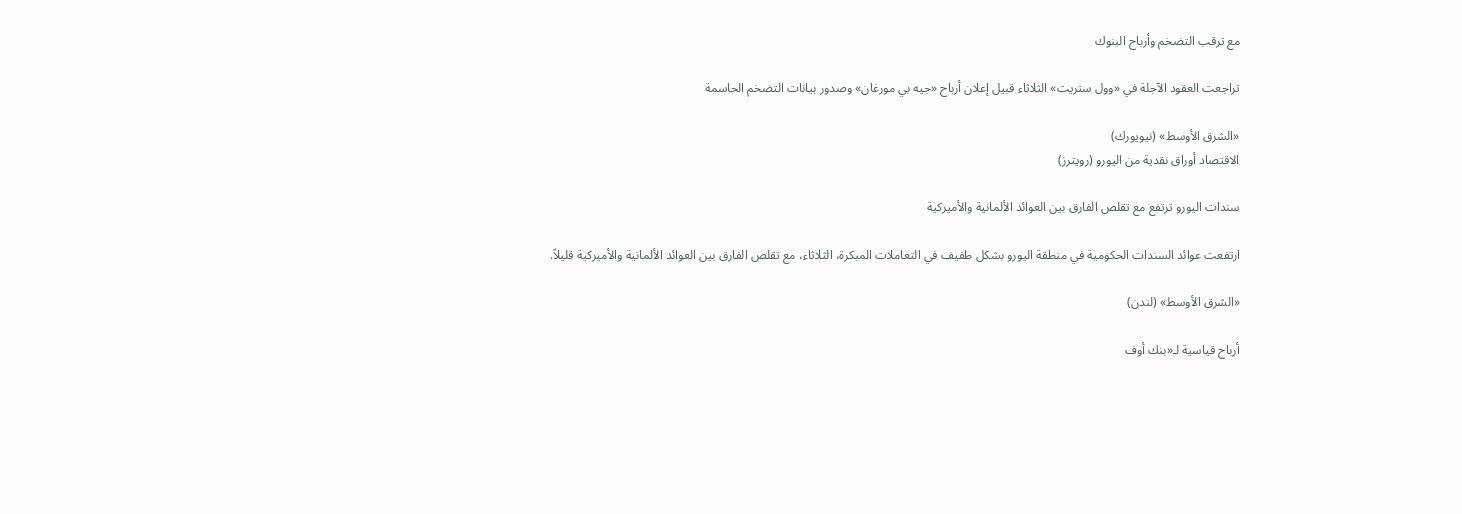مع ترقب التضخم وأرباح البنوك

تراجعت العقود الآجلة في «وول ستريت» الثلاثاء قبيل إعلان أرباح «جيه بي مورغان» وصدور بيانات التضخم الحاسمة

«الشرق الأوسط» (نيويورك)
الاقتصاد أوراق نقدية من اليورو (رويترز)

سندات اليورو ترتفع مع تقلص الفارق بين العوائد الألمانية والأميركية

ارتفعت عوائد السندات الحكومية في منطقة اليورو بشكل طفيف في التعاملات المبكرة، الثلاثاء، مع تقلص الفارق بين العوائد الألمانية والأميركية قليلاً.

«الشرق الأوسط» (لندن)

أرباح قياسية لـ«بنك أوف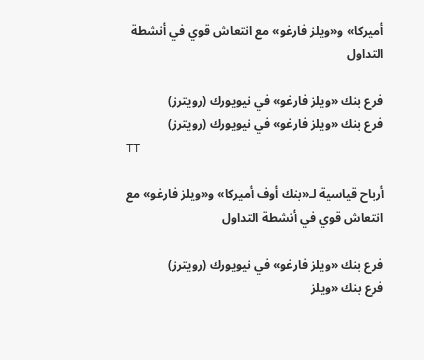أميركا» و«ويلز فارغو» مع انتعاش قوي في أنشطة التداول

فرع بنك «ويلز فارغو» في نيويورك (رويترز)
فرع بنك «ويلز فارغو» في نيويورك (رويترز)
TT

أرباح قياسية لـ«بنك أوف أميركا» و«ويلز فارغو» مع انتعاش قوي في أنشطة التداول

فرع بنك «ويلز فارغو» في نيويورك (رويترز)
فرع بنك «ويلز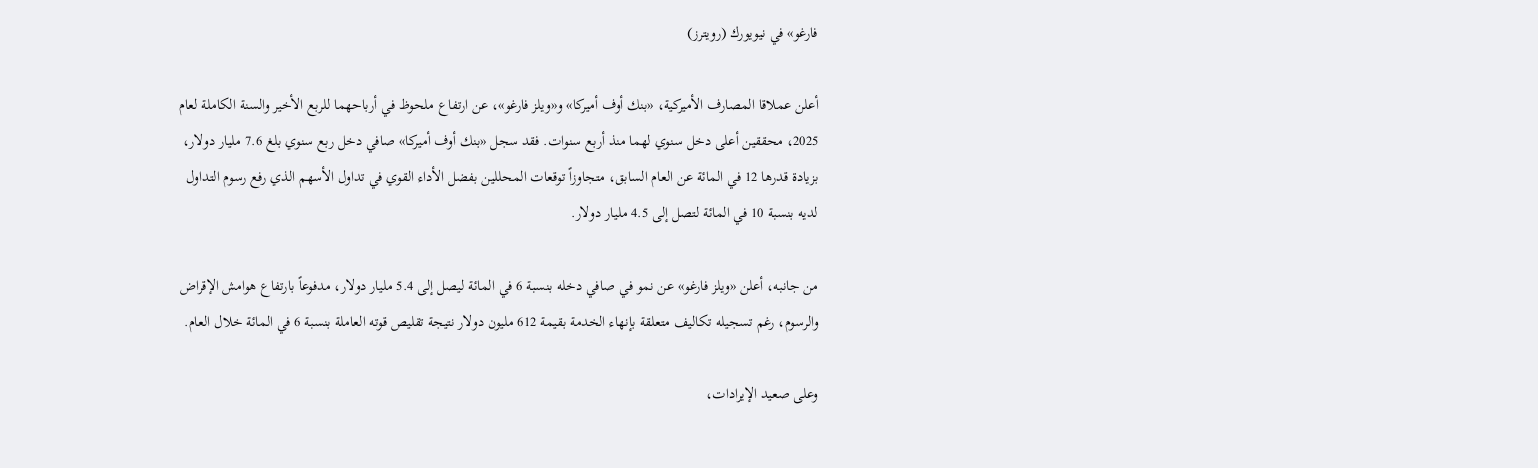فارغو» في نيويورك (رويترز)

أعلن عملاقا المصارف الأميركية، «بنك أوف أميركا» و«ويلز فارغو»، عن ارتفاع ملحوظ في أرباحهما للربع الأخير والسنة الكاملة لعام 2025، محققين أعلى دخل سنوي لهما منذ أربع سنوات. فقد سجل «بنك أوف أميركا» صافي دخل ربع سنوي بلغ 7.6 مليار دولار، بزيادة قدرها 12 في المائة عن العام السابق، متجاوزاً توقعات المحللين بفضل الأداء القوي في تداول الأسهم الذي رفع رسوم التداول لديه بنسبة 10 في المائة لتصل إلى 4.5 مليار دولار.

من جانبه، أعلن «ويلز فارغو» عن نمو في صافي دخله بنسبة 6 في المائة ليصل إلى 5.4 مليار دولار، مدفوعاً بارتفاع هوامش الإقراض والرسوم، رغم تسجيله تكاليف متعلقة بإنهاء الخدمة بقيمة 612 مليون دولار نتيجة تقليص قوته العاملة بنسبة 6 في المائة خلال العام.

وعلى صعيد الإيرادات،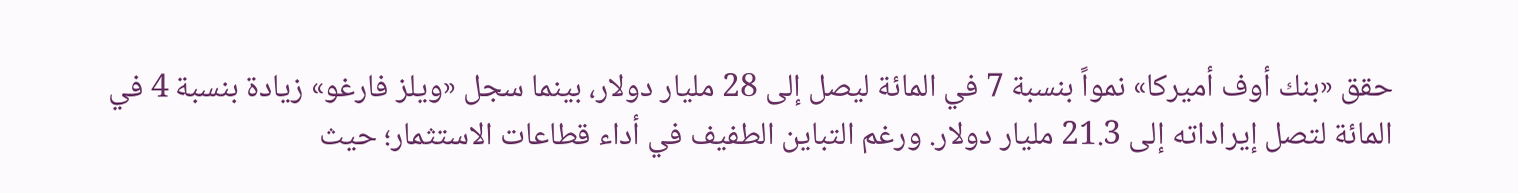حقق «بنك أوف أميركا» نمواً بنسبة 7 في المائة ليصل إلى 28 مليار دولار، بينما سجل «ويلز فارغو» زيادة بنسبة 4 في المائة لتصل إيراداته إلى 21.3 مليار دولار. ورغم التباين الطفيف في أداء قطاعات الاستثمار؛ حيث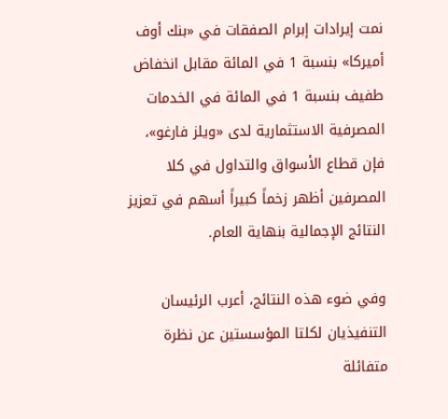نمت إيرادات إبرام الصفقات في «بنك أوف أميركا» بنسبة 1 في المائة مقابل انخفاض طفيف بنسبة 1 في المائة في الخدمات المصرفية الاستثمارية لدى «ويلز فارغو»، فإن قطاع الأسواق والتداول في كلا المصرفين أظهر زخماً كبيراً أسهم في تعزيز النتائج الإجمالية بنهاية العام.

وفي ضوء هذه النتائج، أعرب الرئيسان التنفيذيان لكلتا المؤسستين عن نظرة متفائلة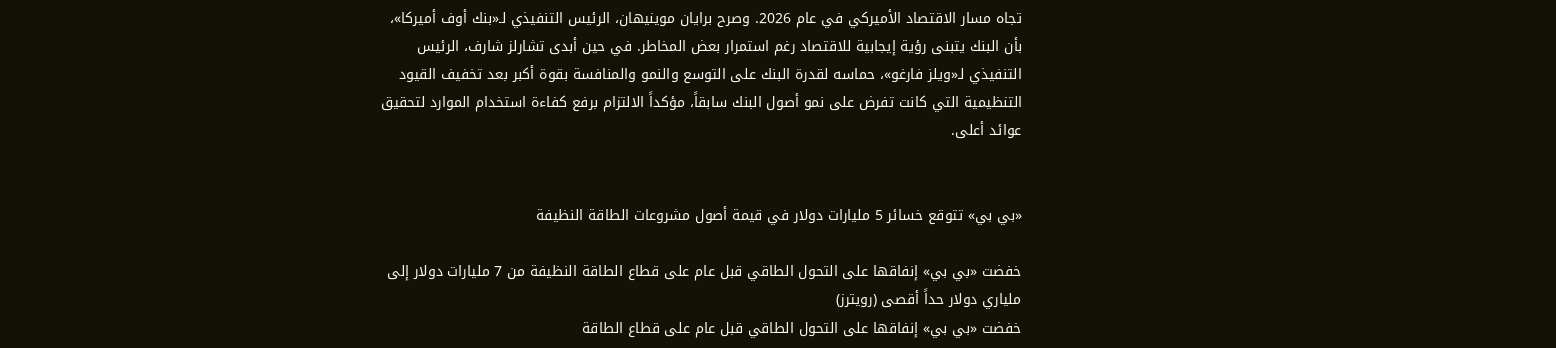تجاه مسار الاقتصاد الأميركي في عام 2026. وصرح برايان موينيهان، الرئيس التنفيذي لـ«بنك أوف أميركا»، بأن البنك يتبنى رؤية إيجابية للاقتصاد رغم استمرار بعض المخاطر. في حين أبدى تشارلز شارف، الرئيس التنفيذي لـ«ويلز فارغو»، حماسه لقدرة البنك على التوسع والنمو والمنافسة بقوة أكبر بعد تخفيف القيود التنظيمية التي كانت تفرض على نمو أصول البنك سابقاً، مؤكداً الالتزام برفع كفاءة استخدام الموارد لتحقيق عوائد أعلى.


«بي بي» تتوقع خسائر 5 مليارات دولار في قيمة أصول مشروعات الطاقة النظيفة

خفضت «بي بي» إنفاقها على التحول الطاقي قبل عام على قطاع الطاقة النظيفة من 7 مليارات دولار إلى ملياري دولار حداً أقصى (رويترز)
خفضت «بي بي» إنفاقها على التحول الطاقي قبل عام على قطاع الطاقة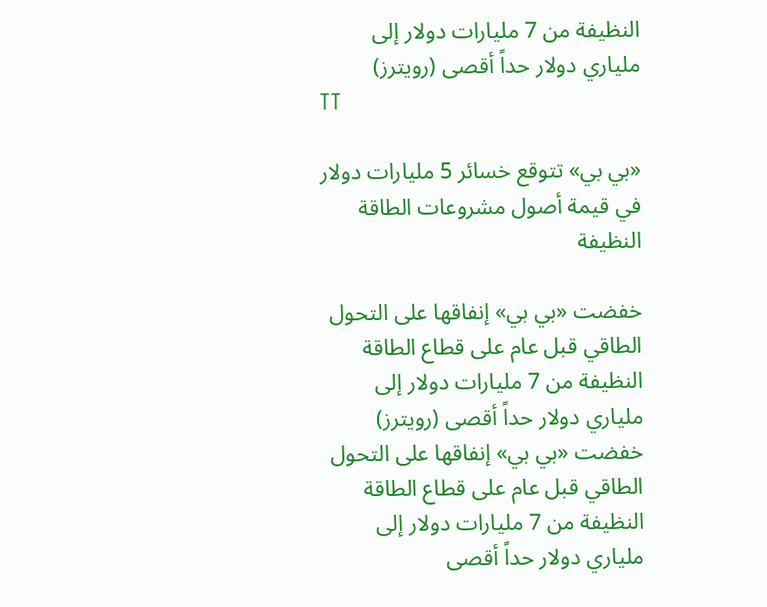النظيفة من 7 مليارات دولار إلى ملياري دولار حداً أقصى (رويترز)
TT

«بي بي» تتوقع خسائر 5 مليارات دولار في قيمة أصول مشروعات الطاقة النظيفة

خفضت «بي بي» إنفاقها على التحول الطاقي قبل عام على قطاع الطاقة النظيفة من 7 مليارات دولار إلى ملياري دولار حداً أقصى (رويترز)
خفضت «بي بي» إنفاقها على التحول الطاقي قبل عام على قطاع الطاقة النظيفة من 7 مليارات دولار إلى ملياري دولار حداً أقصى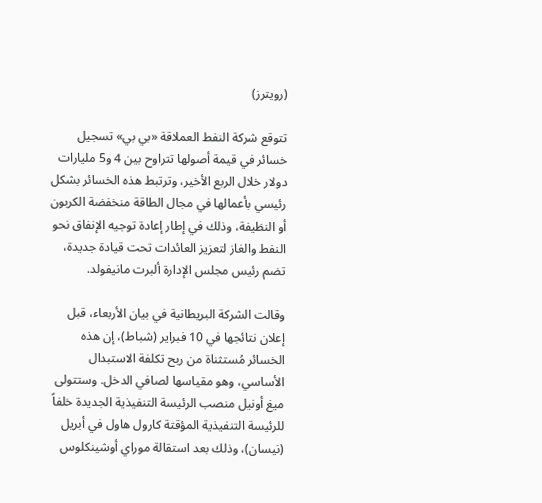(رويترز)

تتوقع شركة النفط العملاقة «بي بي» تسجيل خسائر في قيمة أصولها تتراوح بين 4 و5 مليارات دولار خلال الربع الأخير، وترتبط هذه الخسائر بشكل رئيسي بأعمالها في مجال الطاقة منخفضة الكربون أو النظيفة، وذلك في إطار إعادة توجيه الإنفاق نحو النفط والغاز لتعزيز العائدات تحت قيادة جديدة، تضم رئيس مجلس الإدارة ألبرت مانيفولد.

وقالت الشركة البريطانية في بيان الأربعاء، قبل إعلان نتائجها في 10 فبراير (شباط)، إن هذه الخسائر مُستثناة من ربح تكلفة الاستبدال الأساسي، وهو مقياسها لصافي الدخل. وستتولى ميغ أونيل منصب الرئيسة التنفيذية الجديدة خلفاً للرئيسة التنفيذية المؤقتة كارول هاول في أبريل (نيسان)، وذلك بعد استقالة موراي أوشينكلوس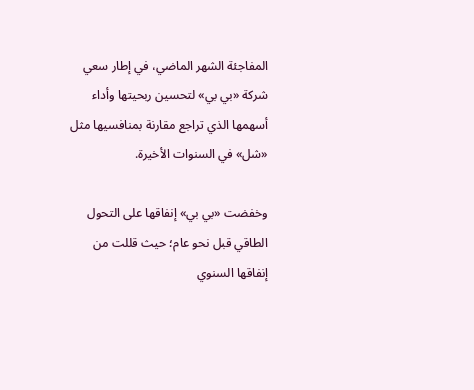المفاجئة الشهر الماضي، في إطار سعي شركة «بي بي» لتحسين ربحيتها وأداء أسهمها الذي تراجع مقارنة بمنافسيها مثل «شل» في السنوات الأخيرة.

وخفضت «بي بي» إنفاقها على التحول الطاقي قبل نحو عام؛ حيث قللت من إنفاقها السنوي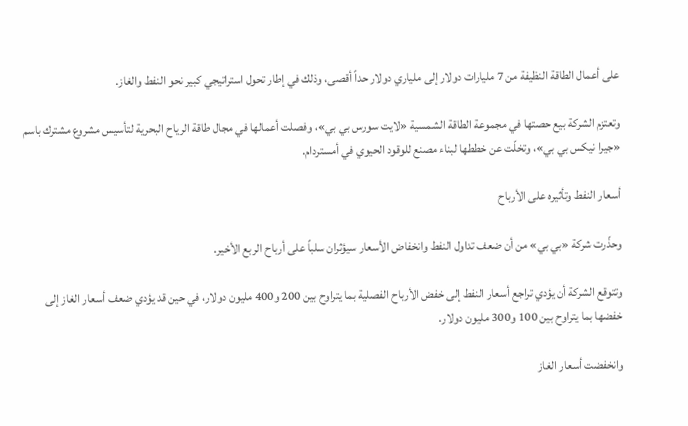على أعمال الطاقة النظيفة من 7 مليارات دولار إلى ملياري دولار حداً أقصى، وذلك في إطار تحول استراتيجي كبير نحو النفط والغاز.

وتعتزم الشركة بيع حصتها في مجموعة الطاقة الشمسية «لايت سورس بي بي»، وفصلت أعمالها في مجال طاقة الرياح البحرية لتأسيس مشروع مشترك باسم «جيرا نيكس بي بي»، وتخلّت عن خططها لبناء مصنع للوقود الحيوي في أمستردام.

أسعار النفط وتأثيره على الأرباح

وحذّرت شركة «بي بي» من أن ضعف تداول النفط وانخفاض الأسعار سيؤثران سلباً على أرباح الربع الأخير.

وتتوقع الشركة أن يؤدي تراجع أسعار النفط إلى خفض الأرباح الفصلية بما يتراوح بين 200 و400 مليون دولار، في حين قد يؤدي ضعف أسعار الغاز إلى خفضها بما يتراوح بين 100 و300 مليون دولار.

وانخفضت أسعار الغاز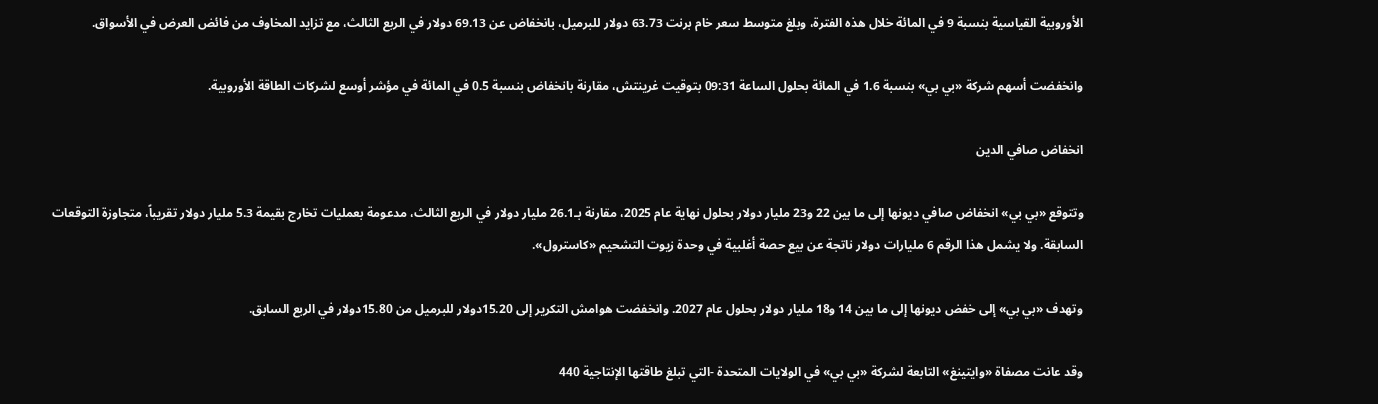الأوروبية القياسية بنسبة 9 في المائة خلال هذه الفترة، وبلغ متوسط سعر خام برنت 63.73 دولار للبرميل، بانخفاض عن 69.13 دولار في الربع الثالث، مع تزايد المخاوف من فائض العرض في الأسواق.

وانخفضت أسهم شركة «بي بي» بنسبة 1.6 في المائة بحلول الساعة 09:31 بتوقيت غرينتش، مقارنة بانخفاض بنسبة 0.5 في المائة في مؤشر أوسع لشركات الطاقة الأوروبية.

انخفاض صافي الدين

وتتوقع «بي بي» انخفاض صافي ديونها إلى ما بين 22 و23 مليار دولار بحلول نهاية عام 2025، مقارنة بـ26.1 مليار دولار في الربع الثالث، مدعومة بعمليات تخارج بقيمة 5.3 مليار دولار تقريباً، متجاوزة التوقعات السابقة. ولا يشمل هذا الرقم 6 مليارات دولار ناتجة عن بيع حصة أغلبية في وحدة زيوت التشحيم «كاسترول».

وتهدف «بي بي» إلى خفض ديونها إلى ما بين 14 و18 مليار دولار بحلول عام 2027. وانخفضت هوامش التكرير إلى 15.20دولار للبرميل من 15.80دولار في الربع السابق.

وقد عانت مصفاة «وايتينغ» التابعة لشركة «بي بي» في الولايات المتحدة -التي تبلغ طاقتها الإنتاجية 440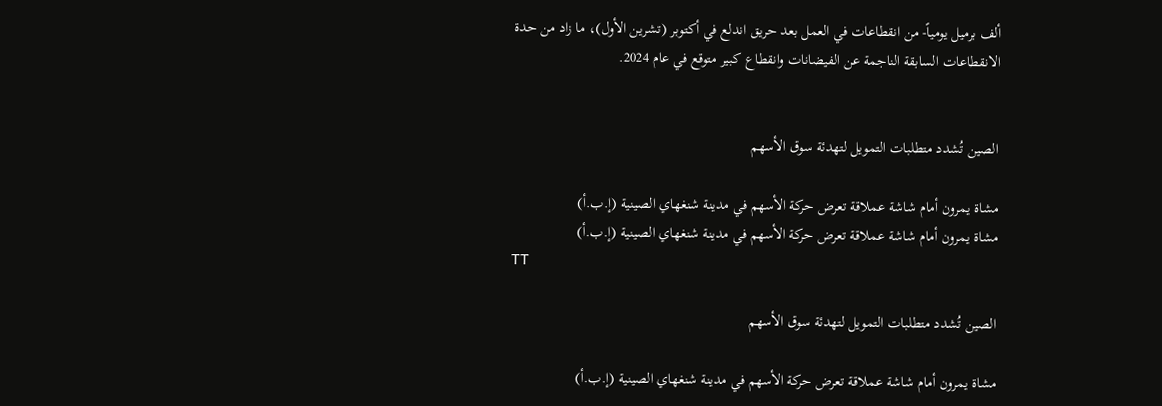ألف برميل يومياً- من انقطاعات في العمل بعد حريق اندلع في أكتوبر (تشرين الأول)، ما زاد من حدة الانقطاعات السابقة الناجمة عن الفيضانات وانقطاع كبير متوقع في عام 2024.


الصين تُشدد متطلبات التمويل لتهدئة سوق الأسهم

مشاة يمرون أمام شاشة عملاقة تعرض حركة الأسهم في مدينة شنغهاي الصينية (إ.ب.أ)
مشاة يمرون أمام شاشة عملاقة تعرض حركة الأسهم في مدينة شنغهاي الصينية (إ.ب.أ)
TT

الصين تُشدد متطلبات التمويل لتهدئة سوق الأسهم

مشاة يمرون أمام شاشة عملاقة تعرض حركة الأسهم في مدينة شنغهاي الصينية (إ.ب.أ)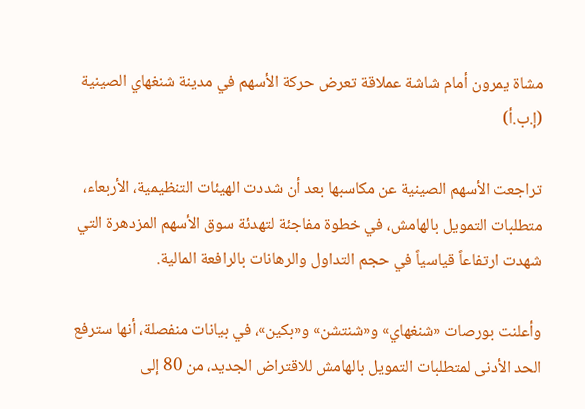مشاة يمرون أمام شاشة عملاقة تعرض حركة الأسهم في مدينة شنغهاي الصينية (إ.ب.أ)

تراجعت الأسهم الصينية عن مكاسبها بعد أن شددت الهيئات التنظيمية، الأربعاء، متطلبات التمويل بالهامش، في خطوة مفاجئة لتهدئة سوق الأسهم المزدهرة التي شهدت ارتفاعاً قياسياً في حجم التداول والرهانات بالرافعة المالية.

وأعلنت بورصات «شنغهاي» و«شنتشن» و«بكين»، في بيانات منفصلة، أنها سترفع الحد الأدنى لمتطلبات التمويل بالهامش للاقتراض الجديد، من 80 إلى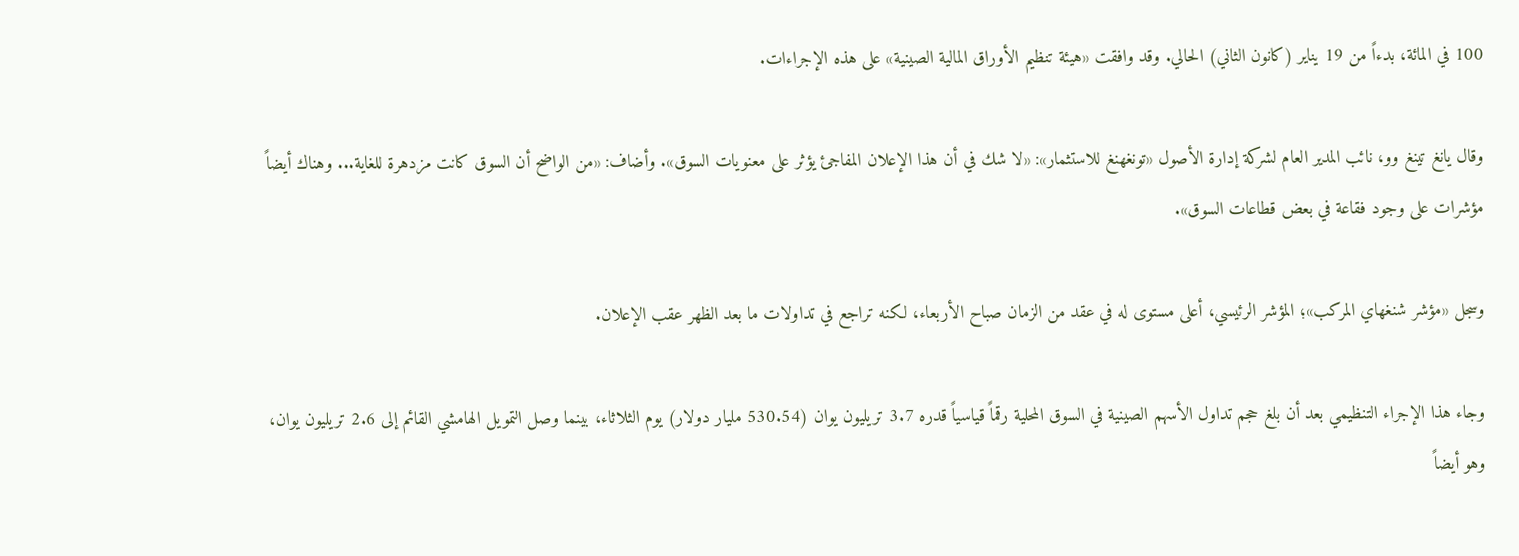100 في المائة، بدءاً من 19 يناير (كانون الثاني) الحالي. وقد وافقت «هيئة تنظيم الأوراق المالية الصينية» على هذه الإجراءات.

وقال يانغ تينغ وو، نائب المدير العام لشركة إدارة الأصول «تونغهنغ للاستثمار»: «لا شك في أن هذا الإعلان المفاجئ يؤثر على معنويات السوق». وأضاف: «من الواضح أن السوق كانت مزدهرة للغاية... وهناك أيضاً مؤشرات على وجود فقاعة في بعض قطاعات السوق».

وسجل «مؤشر شنغهاي المركب»؛ المؤشر الرئيسي، أعلى مستوى له في عقد من الزمان صباح الأربعاء، لكنه تراجع في تداولات ما بعد الظهر عقب الإعلان.

وجاء هذا الإجراء التنظيمي بعد أن بلغ حجم تداول الأسهم الصينية في السوق المحلية رقماً قياسياً قدره 3.7 تريليون يوان (530.54 مليار دولار) يوم الثلاثاء، بينما وصل التمويل الهامشي القائم إلى 2.6 تريليون يوان، وهو أيضاً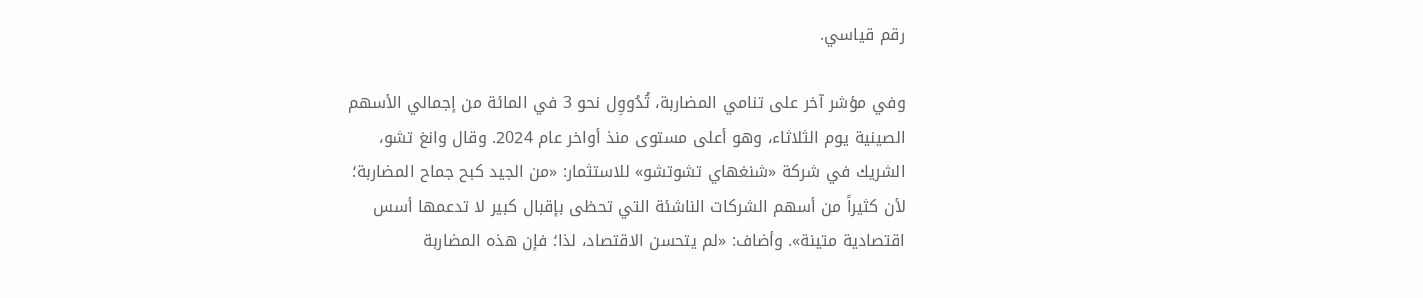رقم قياسي.

وفي مؤشر آخر على تنامي المضاربة، تُدُووِل نحو 3 في المائة من إجمالي الأسهم الصينية يوم الثلاثاء، وهو أعلى مستوى منذ أواخر عام 2024. وقال وانغ تشو، الشريك في شركة «شنغهاي تشوتشو» للاستثمار: «من الجيد كبح جماح المضاربة؛ لأن كثيراً من أسهم الشركات الناشئة التي تحظى بإقبال كبير لا تدعمها أسس اقتصادية متينة». وأضاف: «لم يتحسن الاقتصاد، لذا؛ فإن هذه المضاربة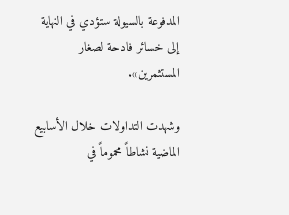المدفوعة بالسيولة ستؤدي في النهاية إلى خسائر فادحة لصغار المستثمرين».

وشهدت التداولات خلال الأسابيع الماضية نشاطاً محموماً في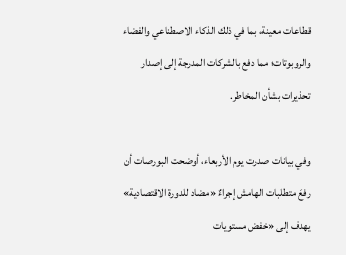قطاعات معينة، بما في ذلك الذكاء الاصطناعي والفضاء والروبوتات؛ مما دفع بالشركات المدرجة إلى إصدار تحذيرات بشأن المخاطر.

وفي بيانات صدرت يوم الأربعاء، أوضحت البورصات أن رفعَ متطلبات الهامش إجراءٌ «مضاد للدورة الاقتصادية» يهدف إلى «خفض مستويات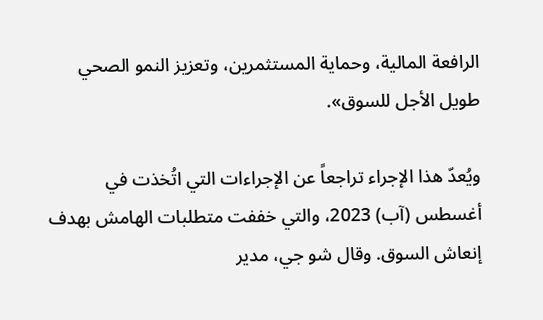الرافعة المالية، وحماية المستثمرين، وتعزيز النمو الصحي طويل الأجل للسوق».

ويُعدّ هذا الإجراء تراجعاً عن الإجراءات التي اتُخذت في أغسطس (آب) 2023، والتي خففت متطلبات الهامش بهدف إنعاش السوق. وقال شو جي، مدير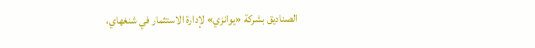الصناديق بشركة «يوانزي» لإدارة الاستثمار في شنغهاي،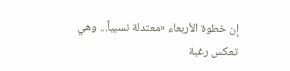إن خطوة الأربعاء «معتدلة نسبياً... وهي تعكس رغبة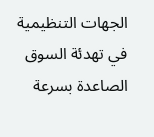الجهات التنظيمية في تهدئة السوق الصاعدة بسرعة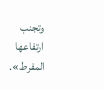وتجنب ارتفاعها المفرط».